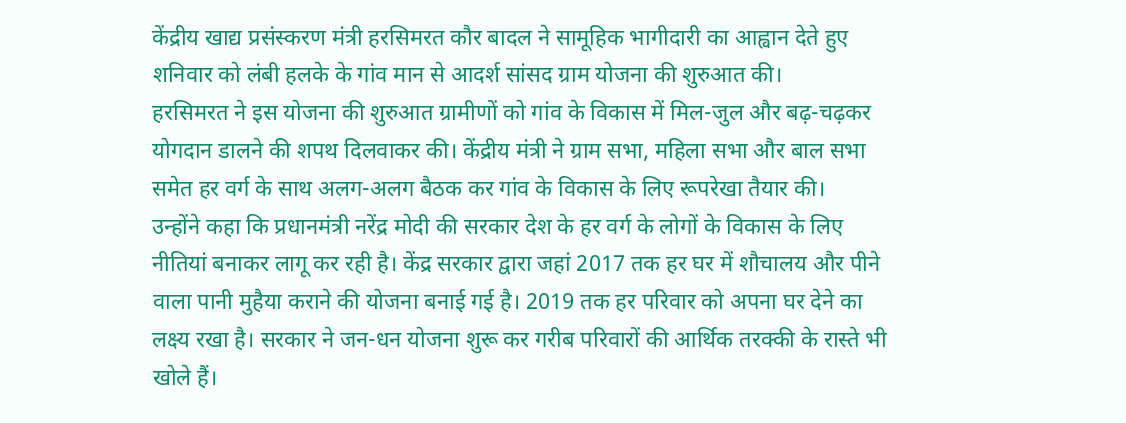केंद्रीय खाद्य प्रसंस्करण मंत्री हरसिमरत कौर बादल ने सामूहिक भागीदारी का आह्वान देते हुए शनिवार को लंबी हलके के गांव मान से आदर्श सांसद ग्राम योजना की शुरुआत की।
हरसिमरत ने इस योजना की शुरुआत ग्रामीणों को गांव के विकास में मिल-जुल और बढ़-चढ़कर योगदान डालने की शपथ दिलवाकर की। केंद्रीय मंत्री ने ग्राम सभा, महिला सभा और बाल सभा समेत हर वर्ग के साथ अलग-अलग बैठक कर गांव के विकास के लिए रूपरेखा तैयार की।
उन्होंने कहा कि प्रधानमंत्री नरेंद्र मोदी की सरकार देश के हर वर्ग के लोगों के विकास के लिए नीतियां बनाकर लागू कर रही है। केंद्र सरकार द्वारा जहां 2017 तक हर घर में शौचालय और पीने वाला पानी मुहैया कराने की योजना बनाई गई है। 2019 तक हर परिवार को अपना घर देने का लक्ष्य रखा है। सरकार ने जन-धन योजना शुरू कर गरीब परिवारों की आर्थिक तरक्की के रास्ते भी खोले हैं।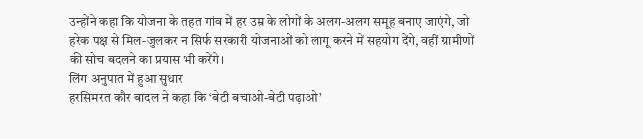उन्होंने कहा कि योजना के तहत गांव में हर उम्र के लोगों के अलग-अलग समूह बनाए जाएंगे, जो हरेक पक्ष से मिल-जुलकर न सिर्फ सरकारी योजनाओं को लागू करने में सहयोग देंगे, वहीं ग्रामीणों की सोच बदलने का प्रयास भी करेंगे।
लिंग अनुपात में हुआ सुधार
हरसिमरत कौर बादल ने कहा कि ‘बेटी बचाओ-बेटी पढ़ाओ’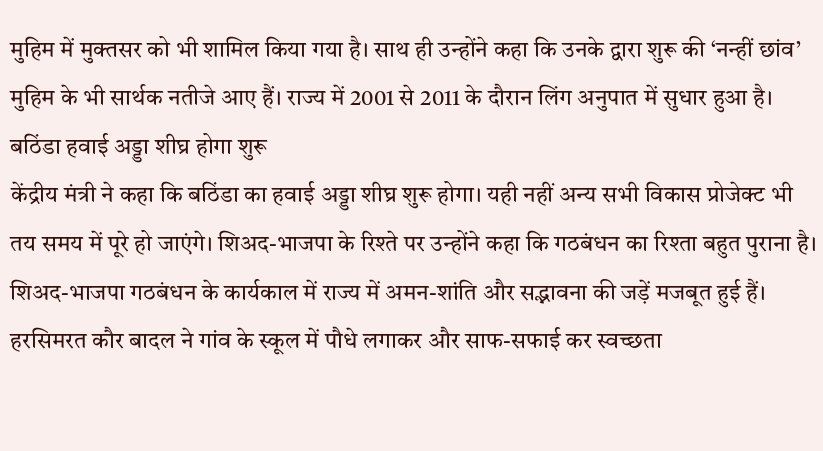मुहिम में मुक्तसर को भी शामिल किया गया है। साथ ही उन्होंने कहा कि उनके द्वारा शुरू की ‘नन्हीं छांव’ मुहिम के भी सार्थक नतीजे आए हैं। राज्य में 2001 से 2011 के दौरान लिंग अनुपात में सुधार हुआ है।
बठिंडा हवाई अड्डा शीघ्र होगा शुरू
केंद्रीय मंत्री ने कहा कि बठिंडा का हवाई अड्डा शीघ्र शुरू होगा। यही नहीं अन्य सभी विकास प्रोजेक्ट भी तय समय में पूरे हो जाएंगे। शिअद-भाजपा के रिश्ते पर उन्होंने कहा कि गठबंधन का रिश्ता बहुत पुराना है। शिअद-भाजपा गठबंधन के कार्यकाल में राज्य में अमन-शांति और सद्भावना की जड़ें मजबूत हुई हैं।
हरसिमरत कौर बादल ने गांव के स्कूल में पौधे लगाकर और साफ-सफाई कर स्वच्छता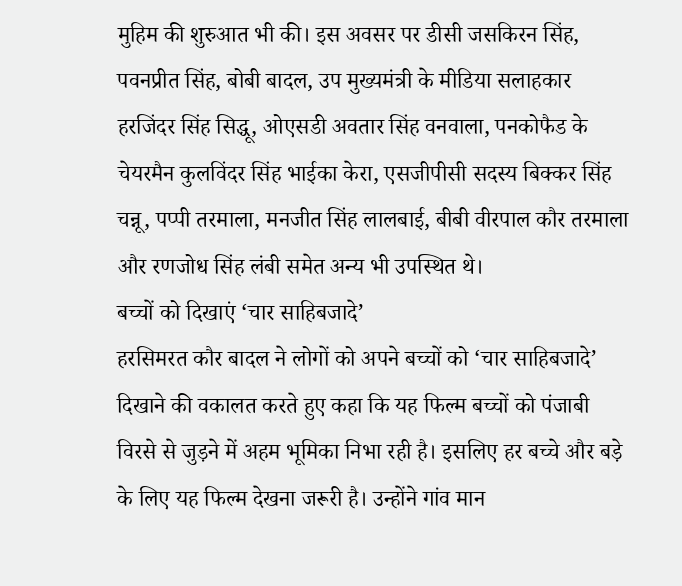मुहिम की शुरुआत भी की। इस अवसर पर डीसी जसकिरन सिंह, पवनप्रीत सिंह, बोबी बादल, उप मुख्यमंत्री के मीडिया सलाहकार हरजिंदर सिंह सिद्धू, ओएसडी अवतार सिंह वनवाला, पनकोफैड के चेयरमैन कुलविंदर सिंह भाईका केरा, एसजीपीसी सदस्य बिक्कर सिंह चन्नू, पप्पी तरमाला, मनजीत सिंह लालबाई, बीबी वीरपाल कौर तरमाला और रणजोध सिंह लंबी समेत अन्य भी उपस्थित थे।
बच्चों को दिखाएं ‘चार साहिबजादे’
हरसिमरत कौर बादल ने लोगों को अपने बच्चों को ‘चार साहिबजादे’ दिखाने की वकालत करते हुए कहा कि यह फिल्म बच्चों को पंजाबी विरसे से जुड़ने में अहम भूमिका निभा रही है। इसलिए हर बच्चे और बड़े के लिए यह फिल्म देखना जरूरी है। उन्होंने गांव मान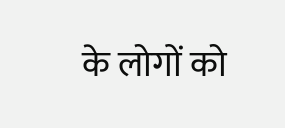के लोगों को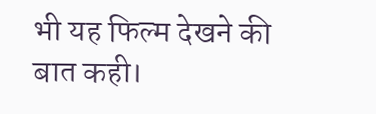भी यह फिल्म देखने की बात कही।